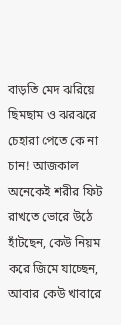বাড়তি মেদ ঝরিয়ে ছিমছাম ও ঝরঝরে চেহারা পেতে কে না চান! আজকাল অনেকেই শরীর ফিট রাখতে ভোরে উঠে হাঁটছেন, কেউ নিয়ম করে জিমে যাচ্ছেন, আবার কেউ খাবারে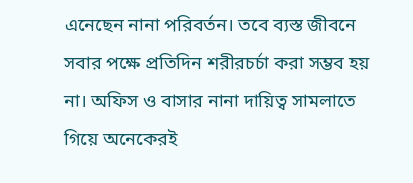এনেছেন নানা পরিবর্তন। তবে ব্যস্ত জীবনে সবার পক্ষে প্রতিদিন শরীরচর্চা করা সম্ভব হয় না। অফিস ও বাসার নানা দায়িত্ব সামলাতে গিয়ে অনেকেরই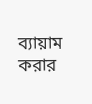ব্যায়াম করার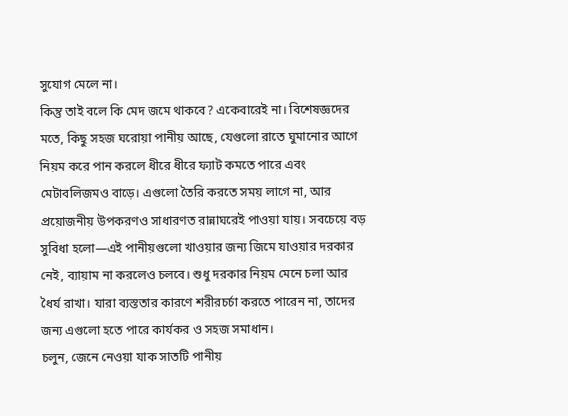সুযোগ মেলে না।
কিন্তু তাই বলে কি মেদ জমে থাকবে? একেবারেই না। বিশেষজ্ঞদের মতে, কিছু সহজ ঘরোয়া পানীয় আছে, যেগুলো রাতে ঘুমানোর আগে নিয়ম করে পান করলে ধীরে ধীরে ফ্যাট কমতে পারে এবং মেটাবলিজমও বাড়ে। এগুলো তৈরি করতে সময় লাগে না, আর প্রয়োজনীয় উপকরণও সাধারণত রান্নাঘরেই পাওয়া যায়। সবচেয়ে বড় সুবিধা হলো—এই পানীয়গুলো খাওয়ার জন্য জিমে যাওয়ার দরকার নেই, ব্যায়াম না করলেও চলবে। শুধু দরকার নিয়ম মেনে চলা আর ধৈর্য রাখা। যারা ব্যস্ততার কারণে শরীরচর্চা করতে পারেন না, তাদের জন্য এগুলো হতে পারে কার্যকর ও সহজ সমাধান।
চলুন, জেনে নেওয়া যাক সাতটি পানীয়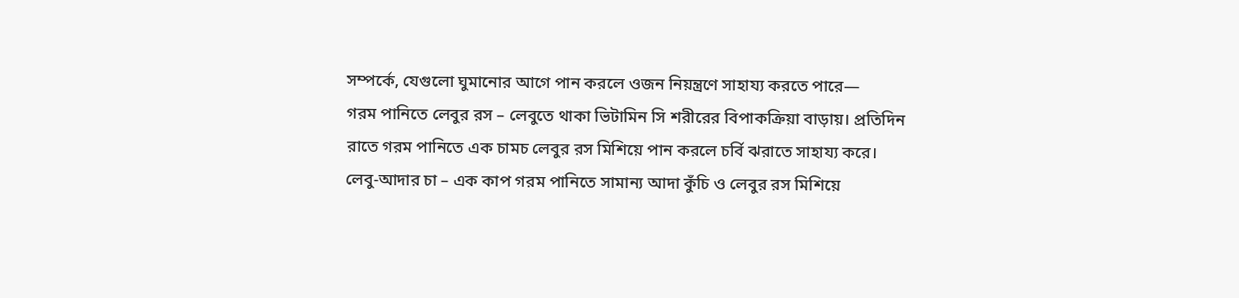সম্পর্কে, যেগুলো ঘুমানোর আগে পান করলে ওজন নিয়ন্ত্রণে সাহায্য করতে পারে—
গরম পানিতে লেবুর রস – লেবুতে থাকা ভিটামিন সি শরীরের বিপাকক্রিয়া বাড়ায়। প্রতিদিন রাতে গরম পানিতে এক চামচ লেবুর রস মিশিয়ে পান করলে চর্বি ঝরাতে সাহায্য করে।
লেবু-আদার চা – এক কাপ গরম পানিতে সামান্য আদা কুঁচি ও লেবুর রস মিশিয়ে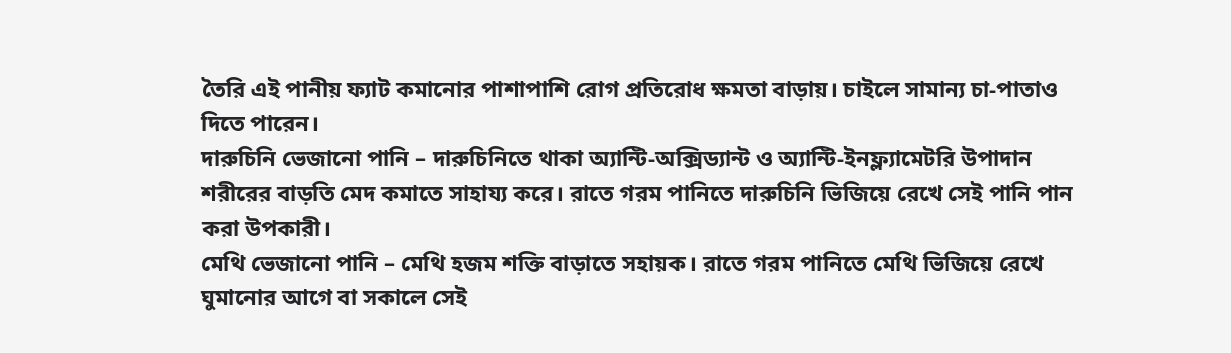তৈরি এই পানীয় ফ্যাট কমানোর পাশাপাশি রোগ প্রতিরোধ ক্ষমতা বাড়ায়। চাইলে সামান্য চা-পাতাও দিতে পারেন।
দারুচিনি ভেজানো পানি – দারুচিনিতে থাকা অ্যান্টি-অক্সিড্যান্ট ও অ্যান্টি-ইনফ্ল্যামেটরি উপাদান শরীরের বাড়তি মেদ কমাতে সাহায্য করে। রাতে গরম পানিতে দারুচিনি ভিজিয়ে রেখে সেই পানি পান করা উপকারী।
মেথি ভেজানো পানি – মেথি হজম শক্তি বাড়াতে সহায়ক। রাতে গরম পানিতে মেথি ভিজিয়ে রেখে ঘুমানোর আগে বা সকালে সেই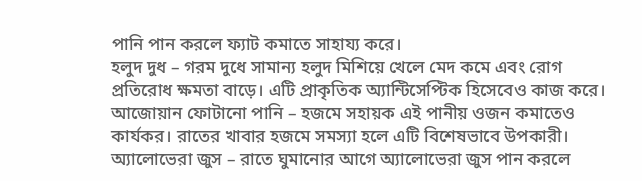পানি পান করলে ফ্যাট কমাতে সাহায্য করে।
হলুদ দুধ – গরম দুধে সামান্য হলুদ মিশিয়ে খেলে মেদ কমে এবং রোগ প্রতিরোধ ক্ষমতা বাড়ে। এটি প্রাকৃতিক অ্যান্টিসেপ্টিক হিসেবেও কাজ করে।
আজোয়ান ফোটানো পানি – হজমে সহায়ক এই পানীয় ওজন কমাতেও কার্যকর। রাতের খাবার হজমে সমস্যা হলে এটি বিশেষভাবে উপকারী।
অ্যালোভেরা জুস – রাতে ঘুমানোর আগে অ্যালোভেরা জুস পান করলে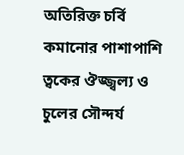অতিরিক্ত চর্বি কমানোর পাশাপাশি ত্বকের ঔজ্জ্বল্য ও চুলের সৌন্দর্য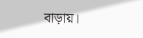বাড়ায়।